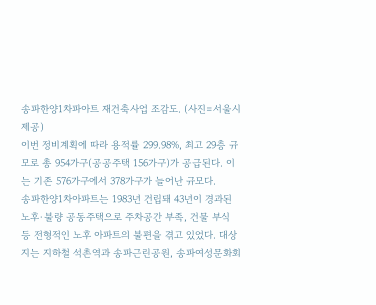송파한양1차파아트 재건축사업 조감도. (사진=서울시 제공)
이번 정비계획에 따라 용적률 299.98%, 최고 29층 규모로 총 954가구(공공주택 156가구)가 공급된다. 이는 기존 576가구에서 378가구가 늘어난 규모다.
송파한양1차아파트는 1983년 건립돼 43년이 경과된 노후·불량 공동주택으로 주차공간 부족, 건물 부식 등 전형적인 노후 아파트의 불편을 겪고 있었다. 대상지는 지하철 석촌역과 송파근린공원, 송파여성문화회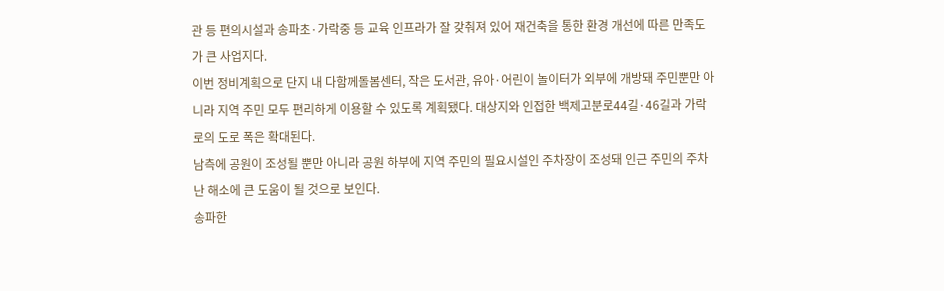관 등 편의시설과 송파초·가락중 등 교육 인프라가 잘 갖춰져 있어 재건축을 통한 환경 개선에 따른 만족도가 큰 사업지다.
이번 정비계획으로 단지 내 다함께돌봄센터, 작은 도서관, 유아·어린이 놀이터가 외부에 개방돼 주민뿐만 아니라 지역 주민 모두 편리하게 이용할 수 있도록 계획됐다. 대상지와 인접한 백제고분로44길·46길과 가락로의 도로 폭은 확대된다.
남측에 공원이 조성될 뿐만 아니라 공원 하부에 지역 주민의 필요시설인 주차장이 조성돼 인근 주민의 주차난 해소에 큰 도움이 될 것으로 보인다.
송파한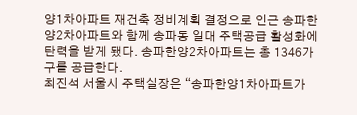양1차아파트 재건축 정비계획 결정으로 인근 송파한양2차아파트와 함께 송파동 일대 주택공급 활성화에 탄력을 받게 됐다. 송파한양2차아파트는 총 1346가구를 공급한다.
최진석 서울시 주택실장은 “송파한양1차아파트가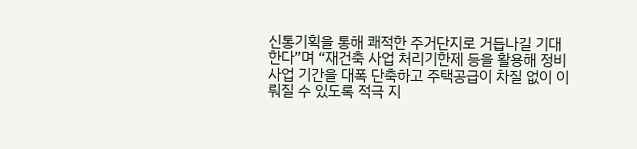신통기획을 통해 쾌적한 주거단지로 거듭나길 기대한다”며 “재건축 사업 처리기한제 등을 활용해 정비사업 기간을 대폭 단축하고 주택공급이 차질 없이 이뤄질 수 있도록 적극 지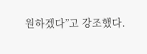원하겠다”고 강조했다.